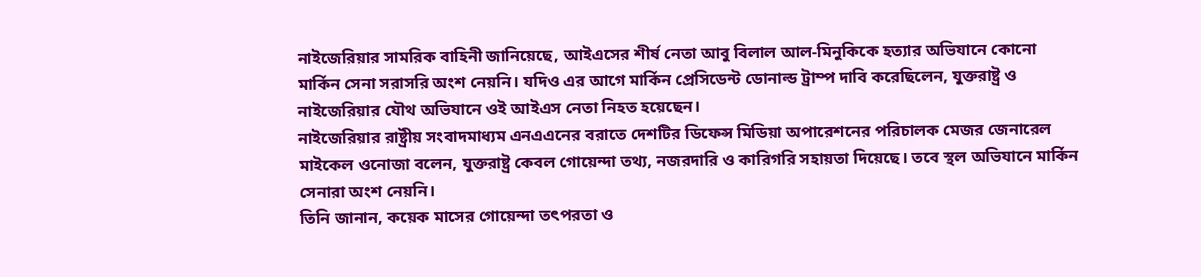নাইজেরিয়ার সামরিক বাহিনী জানিয়েছে, আইএসের শীর্ষ নেতা আবু বিলাল আল-মিনুকিকে হত্যার অভিযানে কোনো মার্কিন সেনা সরাসরি অংশ নেয়নি। যদিও এর আগে মার্কিন প্রেসিডেন্ট ডোনাল্ড ট্রাম্প দাবি করেছিলেন, যুক্তরাষ্ট্র ও নাইজেরিয়ার যৌথ অভিযানে ওই আইএস নেতা নিহত হয়েছেন।
নাইজেরিয়ার রাষ্ট্রীয় সংবাদমাধ্যম এনএএনের বরাতে দেশটির ডিফেন্স মিডিয়া অপারেশনের পরিচালক মেজর জেনারেল মাইকেল ওনোজা বলেন, যুক্তরাষ্ট্র কেবল গোয়েন্দা তথ্য, নজরদারি ও কারিগরি সহায়তা দিয়েছে। তবে স্থল অভিযানে মার্কিন সেনারা অংশ নেয়নি।
তিনি জানান, কয়েক মাসের গোয়েন্দা তৎপরতা ও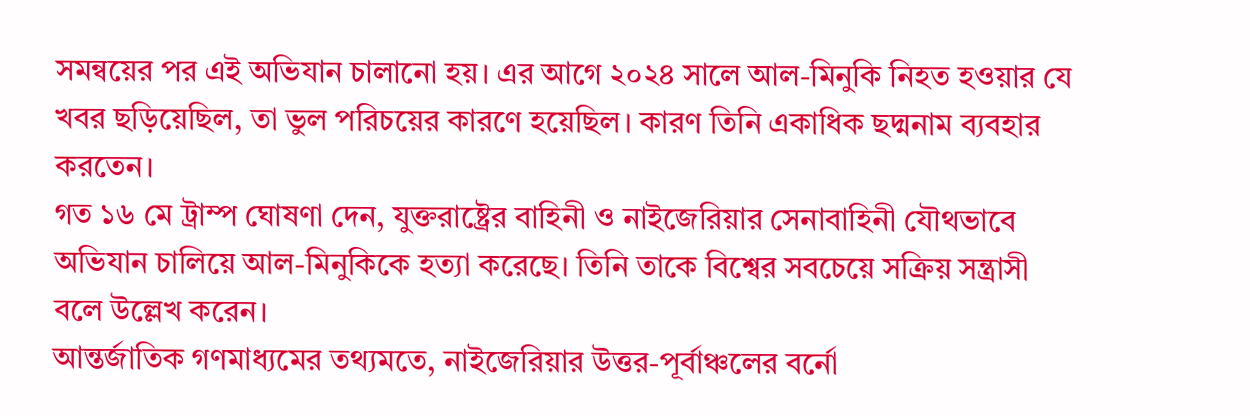সমন্বয়ের পর এই অভিযান চালানো হয়। এর আগে ২০২৪ সালে আল-মিনুকি নিহত হওয়ার যে খবর ছড়িয়েছিল, তা ভুল পরিচয়ের কারণে হয়েছিল। কারণ তিনি একাধিক ছদ্মনাম ব্যবহার করতেন।
গত ১৬ মে ট্রাম্প ঘোষণা দেন, যুক্তরাষ্ট্রের বাহিনী ও নাইজেরিয়ার সেনাবাহিনী যৌথভাবে অভিযান চালিয়ে আল-মিনুকিকে হত্যা করেছে। তিনি তাকে বিশ্বের সবচেয়ে সক্রিয় সন্ত্রাসী বলে উল্লেখ করেন।
আন্তর্জাতিক গণমাধ্যমের তথ্যমতে, নাইজেরিয়ার উত্তর-পূর্বাঞ্চলের বর্নো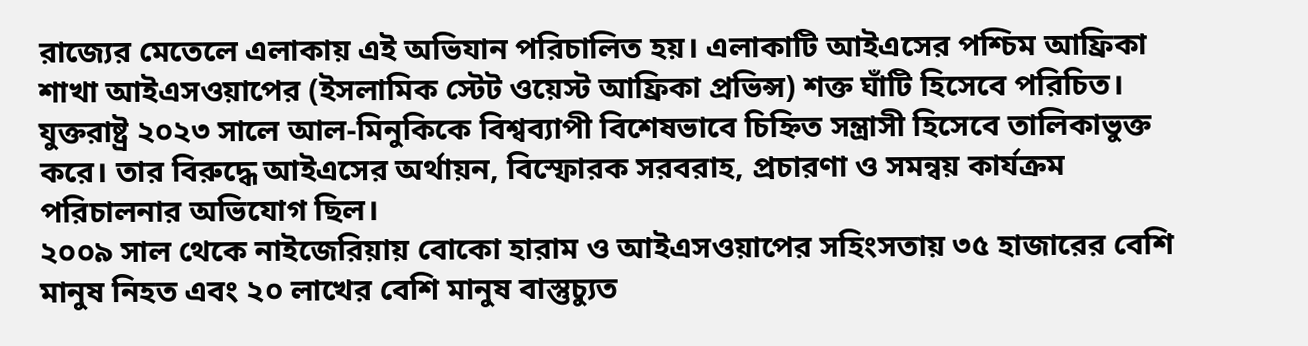রাজ্যের মেতেলে এলাকায় এই অভিযান পরিচালিত হয়। এলাকাটি আইএসের পশ্চিম আফ্রিকা শাখা আইএসওয়াপের (ইসলামিক স্টেট ওয়েস্ট আফ্রিকা প্রভিন্স) শক্ত ঘাঁটি হিসেবে পরিচিত।
যুক্তরাষ্ট্র ২০২৩ সালে আল-মিনুকিকে বিশ্বব্যাপী বিশেষভাবে চিহ্নিত সন্ত্রাসী হিসেবে তালিকাভুক্ত করে। তার বিরুদ্ধে আইএসের অর্থায়ন, বিস্ফোরক সরবরাহ, প্রচারণা ও সমন্বয় কার্যক্রম পরিচালনার অভিযোগ ছিল।
২০০৯ সাল থেকে নাইজেরিয়ায় বোকো হারাম ও আইএসওয়াপের সহিংসতায় ৩৫ হাজারের বেশি মানুষ নিহত এবং ২০ লাখের বেশি মানুষ বাস্তুচ্যুত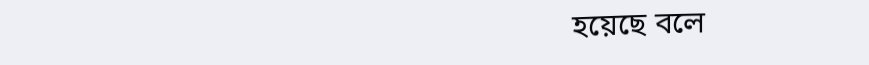হয়েছে বলে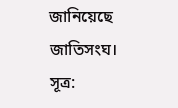জানিয়েছে জাতিসংঘ।
সূত্র: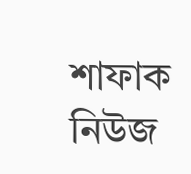শাফাক নিউজ